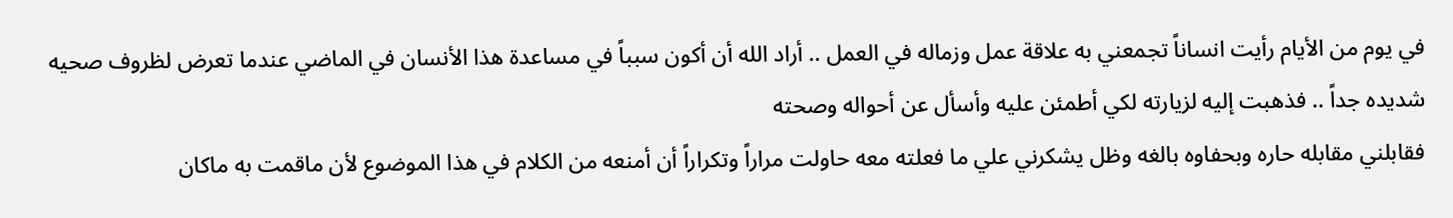في يوم من الأيام رأيت انساناً تجمعني به علاقة عمل وزماله في العمل .. أراد الله أن أكون سبباً في مساعدة هذا الأنسان في الماضي عندما تعرض لظروف صحيه شديده جداً .. فذهبت إليه لزيارته لكي أطمئن عليه وأسأل عن أحواله وصحته
فقابلني مقابله حاره وبحفاوه بالغه وظل يشكرني علي ما فعلته معه حاولت مراراً وتكراراً أن أمنعه من الكلام في هذا الموضوع لأن ماقمت به ماكان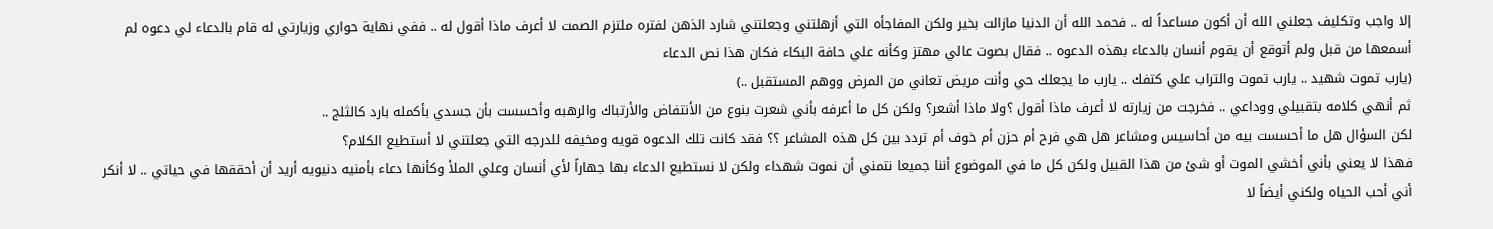إلا واجب وتكليف جعلني الله أن أكون مساعداً له .. فحمد الله أن الدنيا مازالت بخير ولكن المفاجأه التي أزهلتني وجعلتني شارد الذهن لفتره ملتزم الصمت لا أعرف ماذا أقول له .. ففي نهاية حواري وزيارتي له قام بالدعاء لي دعوه لم أسمعها من قبل ولم أتوقع أن يقوم أنسان بالدعاء بهذه الدعوه .. فقال بصوت عالي مهتز وكأنه علي حافة البكاء فكان هذا نص الدعاء
(يارب تموت شهيد .. يارب تموت والتراب علي كتفك .. يارب ما يجعلك حي وأنت مريض تعاني من المرض ووهم المستقبل ..)
ثم أنهي كلامه بتقبيلي ووداعي .. فخرجت من زيارته لا أعرف ماذا أقول ؟ولا ماذا أشعر؟ ولكن كل ما أعرفه بأني شعرت بنوع من الأنتفاض والأرتباك والرهبه وأحسست بأن جسدي بأكمله بارد كالثلج ..
لكن السؤال هل ما أحسست بيه من أحاسيس ومشاعر هل هي فرح أم حزن أم خوف أم تردد بين كل هذه المشاعر ؟؟ فقد كانت تلك الدعوه قويه ومخيفه للدرجه التي جعلتني لا أستطيع الكلام؟
فهذا لا يعني بأني أخشي الموت أو شئ من هذا القبيل ولكن كل ما في الموضوع أننا جميعا نتمني أن نموت شهداء ولكن لا نستطيع الدعاء بها جهاراً لأي أنسان وعلي الملأ وكأنها دعاء بأمنيه دنيويه أريد أن أحققها في حياتي .. لا أنكر أني أحب الحياه ولكني أيضاً لا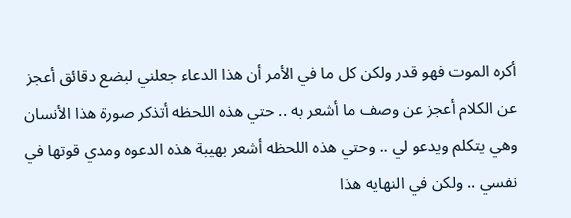أكره الموت فهو قدر ولكن كل ما في الأمر أن هذا الدعاء جعلني لبضع دقائق أعجز عن الكلام أعجز عن وصف ما أشعر به .. حتي هذه اللحظه أتذكر صورة هذا الأنسان وهي يتكلم ويدعو لي .. وحتي هذه اللحظه أشعر بهيبة هذه الدعوه ومدي قوتها في نفسي .. ولكن في النهايه هذا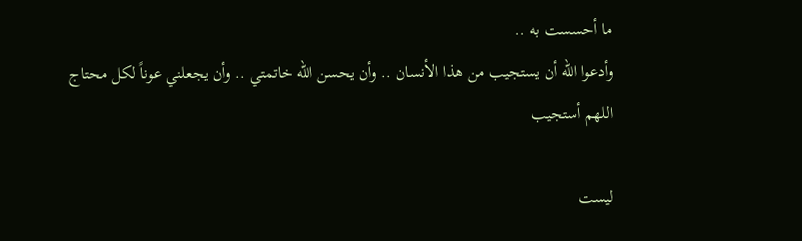ما أحسست به ..
وأدعوا الله أن يستجيب من هذا الأنسان .. وأن يحسن الله خاتمتي .. وأن يجعلني عوناً لكل محتاج
اللهم أستجيب

ليست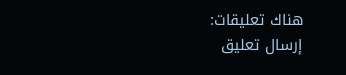هناك تعليقات:
إرسال تعليق